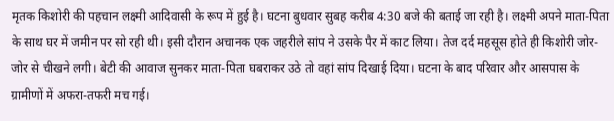मृतक किशोरी की पहचान लक्ष्मी आदिवासी के रूप में हुई है। घटना बुधवार सुबह करीब 4:30 बजे की बताई जा रही है। लक्ष्मी अपने माता-पिता के साथ घर में जमीन पर सो रही थी। इसी दौरान अचानक एक जहरीले सांप ने उसके पैर में काट लिया। तेज दर्द महसूस होते ही किशोरी जोर-जोर से चीखने लगी। बेटी की आवाज सुनकर माता-पिता घबराकर उठे तो वहां सांप दिखाई दिया। घटना के बाद परिवार और आसपास के ग्रामीणों में अफरा-तफरी मच गई।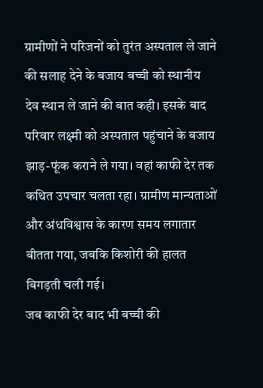ग्रामीणों ने परिजनों को तुरंत अस्पताल ले जाने की सलाह देने के बजाय बच्ची को स्थानीय देव स्थान ले जाने की बात कही। इसके बाद परिवार लक्ष्मी को अस्पताल पहुंचाने के बजाय झाड़-फूंक कराने ले गया। वहां काफी देर तक कथित उपचार चलता रहा। ग्रामीण मान्यताओं और अंधविश्वास के कारण समय लगातार बीतता गया, जबकि किशोरी की हालत बिगड़ती चली गई।
जब काफी देर बाद भी बच्ची की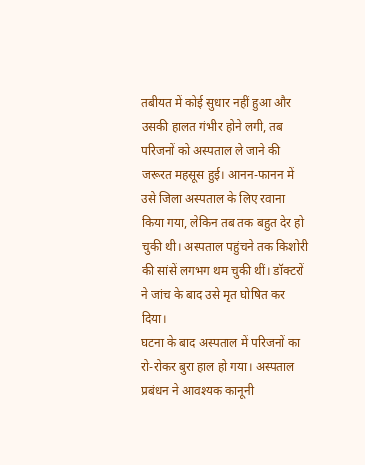तबीयत में कोई सुधार नहीं हुआ और उसकी हालत गंभीर होने लगी, तब परिजनों को अस्पताल ले जाने की जरूरत महसूस हुई। आनन-फानन में उसे जिला अस्पताल के लिए रवाना किया गया, लेकिन तब तक बहुत देर हो चुकी थी। अस्पताल पहुंचने तक किशोरी की सांसें लगभग थम चुकी थीं। डॉक्टरों ने जांच के बाद उसे मृत घोषित कर दिया।
घटना के बाद अस्पताल में परिजनों का रो-रोकर बुरा हाल हो गया। अस्पताल प्रबंधन ने आवश्यक कानूनी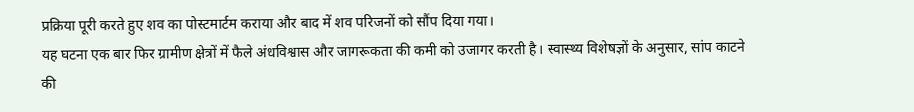प्रक्रिया पूरी करते हुए शव का पोस्टमार्टम कराया और बाद में शव परिजनों को सौंप दिया गया।
यह घटना एक बार फिर ग्रामीण क्षेत्रों में फैले अंधविश्वास और जागरूकता की कमी को उजागर करती है। स्वास्थ्य विशेषज्ञों के अनुसार, सांप काटने की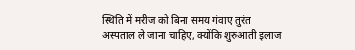स्थिति में मरीज को बिना समय गंवाए तुरंत अस्पताल ले जाना चाहिए, क्योंकि शुरुआती इलाज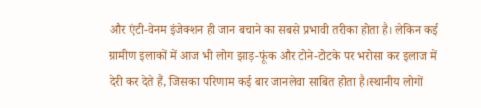और एंटी-वेनम इंजेक्शन ही जान बचाने का सबसे प्रभावी तरीका होता है। लेकिन कई ग्रामीण इलाकों में आज भी लोग झाड़-फूंक और टोने-टोटके पर भरोसा कर इलाज में देरी कर देते हैं, जिसका परिणाम कई बार जानलेवा साबित होता है।स्थानीय लोगों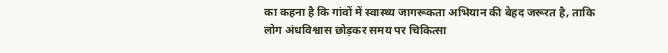का कहना है कि गांवों में स्वास्थ्य जागरूकता अभियान की बेहद जरूरत है, ताकि लोग अंधविश्वास छोड़कर समय पर चिकित्सा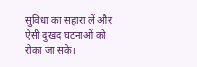सुविधा का सहारा लें और ऐसी दुखद घटनाओं को रोका जा सके।